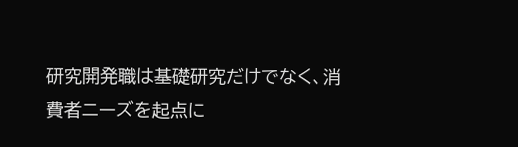研究開発職は基礎研究だけでなく、消費者ニーズを起点に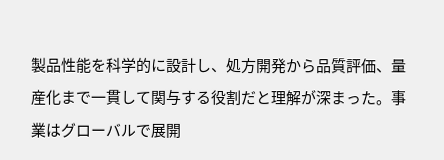製品性能を科学的に設計し、処方開発から品質評価、量産化まで一貫して関与する役割だと理解が深まった。事業はグローバルで展開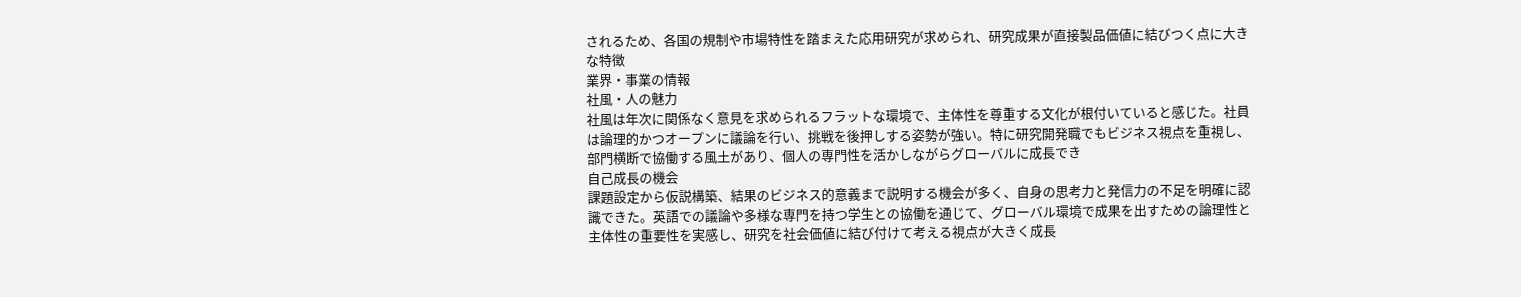されるため、各国の規制や市場特性を踏まえた応用研究が求められ、研究成果が直接製品価値に結びつく点に大きな特徴
業界・事業の情報
社風・人の魅力
社風は年次に関係なく意見を求められるフラットな環境で、主体性を尊重する文化が根付いていると感じた。社員は論理的かつオープンに議論を行い、挑戦を後押しする姿勢が強い。特に研究開発職でもビジネス視点を重視し、部門横断で協働する風土があり、個人の専門性を活かしながらグローバルに成長でき
自己成長の機会
課題設定から仮説構築、結果のビジネス的意義まで説明する機会が多く、自身の思考力と発信力の不足を明確に認識できた。英語での議論や多様な専門を持つ学生との協働を通じて、グローバル環境で成果を出すための論理性と主体性の重要性を実感し、研究を社会価値に結び付けて考える視点が大きく成長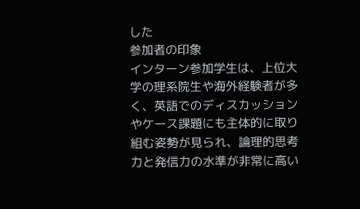した
参加者の印象
インターン参加学生は、上位大学の理系院生や海外経験者が多く、英語でのディスカッションやケース課題にも主体的に取り組む姿勢が見られ、論理的思考力と発信力の水準が非常に高い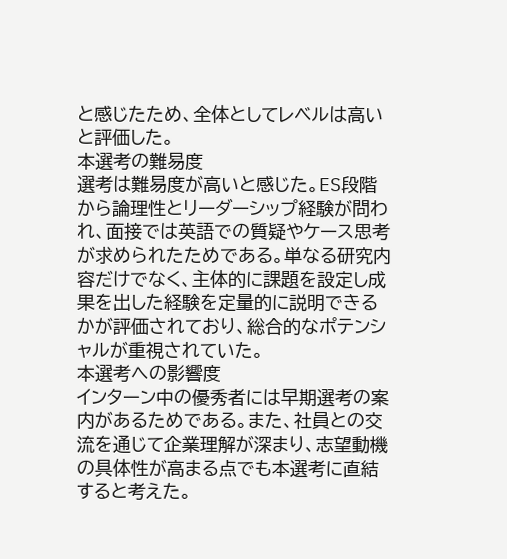と感じたため、全体としてレベルは高いと評価した。
本選考の難易度
選考は難易度が高いと感じた。ES段階から論理性とリーダーシップ経験が問われ、面接では英語での質疑やケース思考が求められたためである。単なる研究内容だけでなく、主体的に課題を設定し成果を出した経験を定量的に説明できるかが評価されており、総合的なポテンシャルが重視されていた。
本選考への影響度
インターン中の優秀者には早期選考の案内があるためである。また、社員との交流を通じて企業理解が深まり、志望動機の具体性が高まる点でも本選考に直結すると考えた。